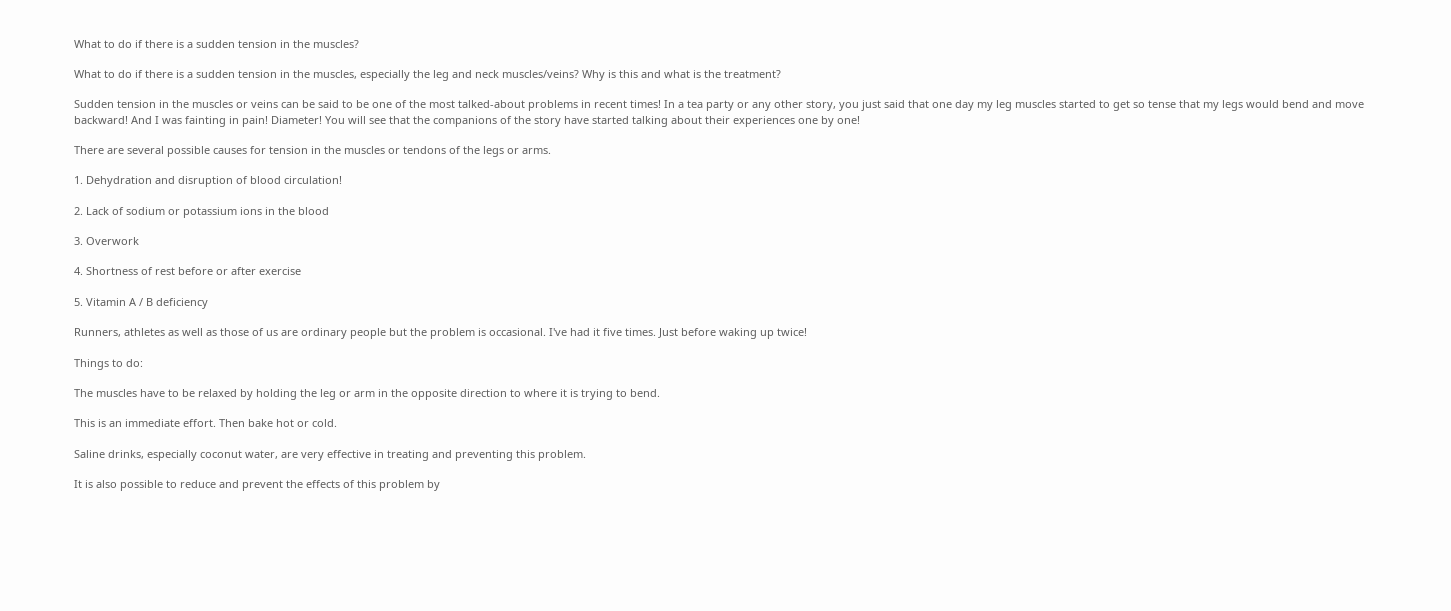What to do if there is a sudden tension in the muscles?

What to do if there is a sudden tension in the muscles, especially the leg and neck muscles/veins? Why is this and what is the treatment?

Sudden tension in the muscles or veins can be said to be one of the most talked-about problems in recent times! In a tea party or any other story, you just said that one day my leg muscles started to get so tense that my legs would bend and move backward! And I was fainting in pain! Diameter! You will see that the companions of the story have started talking about their experiences one by one!

There are several possible causes for tension in the muscles or tendons of the legs or arms.

1. Dehydration and disruption of blood circulation!

2. Lack of sodium or potassium ions in the blood

3. Overwork

4. Shortness of rest before or after exercise

5. Vitamin A / B deficiency

Runners, athletes as well as those of us are ordinary people but the problem is occasional. I've had it five times. Just before waking up twice!

Things to do:

The muscles have to be relaxed by holding the leg or arm in the opposite direction to where it is trying to bend.

This is an immediate effort. Then bake hot or cold.

Saline drinks, especially coconut water, are very effective in treating and preventing this problem.

It is also possible to reduce and prevent the effects of this problem by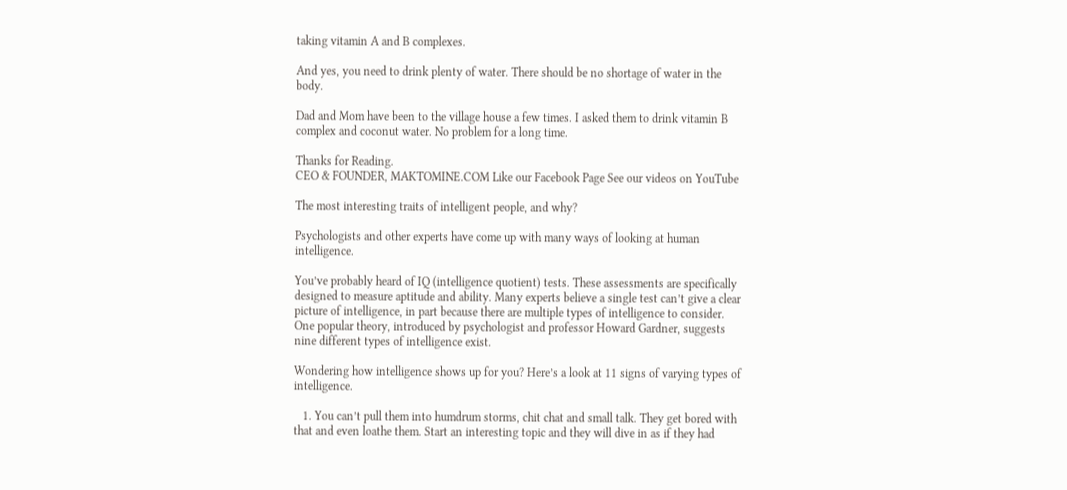taking vitamin A and B complexes.

And yes, you need to drink plenty of water. There should be no shortage of water in the body.

Dad and Mom have been to the village house a few times. I asked them to drink vitamin B complex and coconut water. No problem for a long time.

Thanks for Reading.
CEO & FOUNDER, MAKTOMINE.COM Like our Facebook Page See our videos on YouTube

The most interesting traits of intelligent people, and why?

Psychologists and other experts have come up with many ways of looking at human intelligence.

You’ve probably heard of IQ (intelligence quotient) tests. These assessments are specifically designed to measure aptitude and ability. Many experts believe a single test can’t give a clear picture of intelligence, in part because there are multiple types of intelligence to consider. One popular theory, introduced by psychologist and professor Howard Gardner, suggests nine different types of intelligence exist.

Wondering how intelligence shows up for you? Here’s a look at 11 signs of varying types of intelligence.

   1. You can’t pull them into humdrum storms, chit chat and small talk. They get bored with that and even loathe them. Start an interesting topic and they will dive in as if they had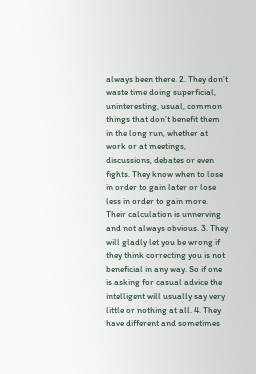always been there. 2. They don’t waste time doing superficial, uninteresting, usual, common things that don’t benefit them in the long run, whether at work or at meetings, discussions, debates or even fights. They know when to lose in order to gain later or lose less in order to gain more. Their calculation is unnerving and not always obvious. 3. They will gladly let you be wrong if they think correcting you is not beneficial in any way. So if one is asking for casual advice the intelligent will usually say very little or nothing at all. 4. They have different and sometimes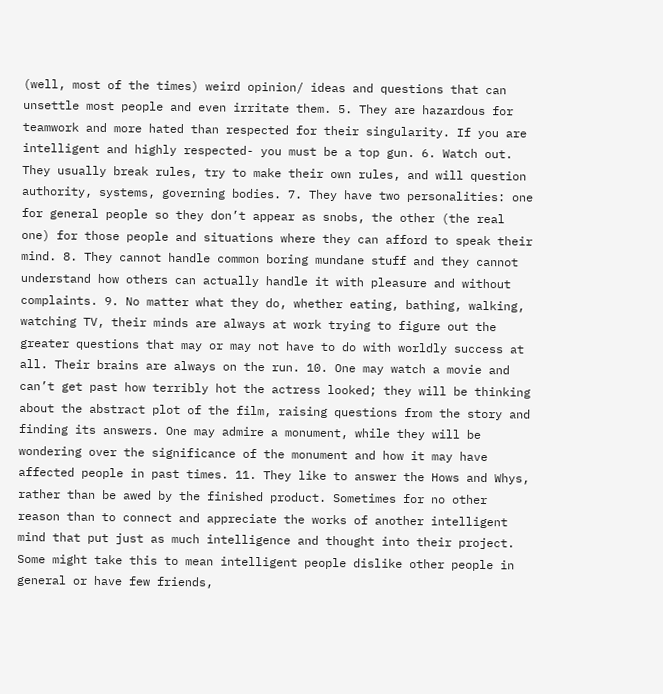(well, most of the times) weird opinion/ ideas and questions that can unsettle most people and even irritate them. 5. They are hazardous for teamwork and more hated than respected for their singularity. If you are intelligent and highly respected- you must be a top gun. 6. Watch out. They usually break rules, try to make their own rules, and will question authority, systems, governing bodies. 7. They have two personalities: one for general people so they don’t appear as snobs, the other (the real one) for those people and situations where they can afford to speak their mind. 8. They cannot handle common boring mundane stuff and they cannot understand how others can actually handle it with pleasure and without complaints. 9. No matter what they do, whether eating, bathing, walking, watching TV, their minds are always at work trying to figure out the greater questions that may or may not have to do with worldly success at all. Their brains are always on the run. 10. One may watch a movie and can’t get past how terribly hot the actress looked; they will be thinking about the abstract plot of the film, raising questions from the story and finding its answers. One may admire a monument, while they will be wondering over the significance of the monument and how it may have affected people in past times. 11. They like to answer the Hows and Whys, rather than be awed by the finished product. Sometimes for no other reason than to connect and appreciate the works of another intelligent mind that put just as much intelligence and thought into their project. Some might take this to mean intelligent people dislike other people in general or have few friends,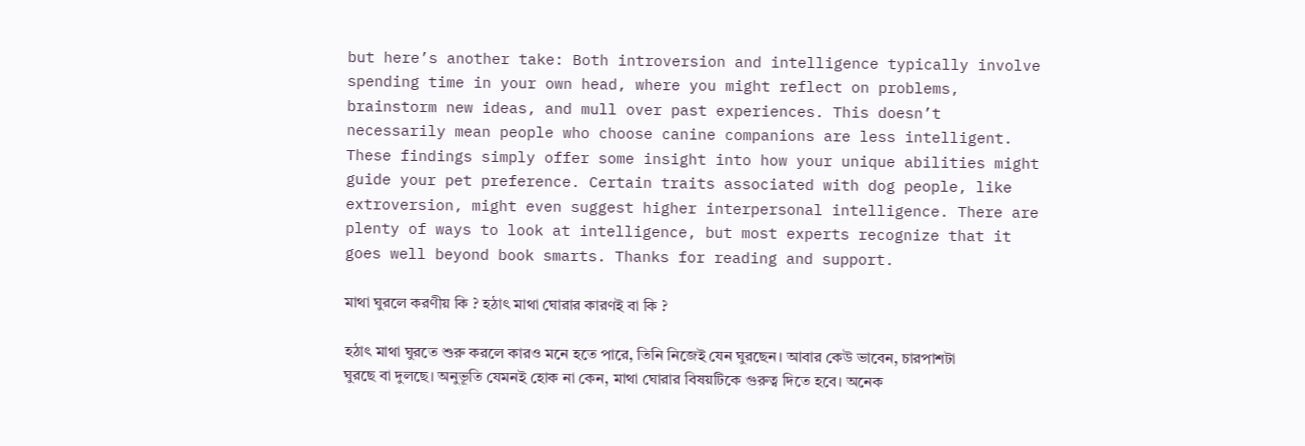but here’s another take: Both introversion and intelligence typically involve spending time in your own head, where you might reflect on problems, brainstorm new ideas, and mull over past experiences. This doesn’t necessarily mean people who choose canine companions are less intelligent. These findings simply offer some insight into how your unique abilities might guide your pet preference. Certain traits associated with dog people, like extroversion, might even suggest higher interpersonal intelligence. There are plenty of ways to look at intelligence, but most experts recognize that it goes well beyond book smarts. Thanks for reading and support.

মাথা ঘুরলে করণীয় কি ? হঠাৎ মাথা ঘোরার কারণই বা কি ?

হঠাৎ মাথা ঘুরতে শুরু করলে কারও মনে হতে পারে, তিনি নিজেই যেন ঘুরছেন। আবার কেউ ভাবেন, চারপাশটা ঘুরছে বা দুলছে। অনুভূতি যেমনই হোক না কেন, মাথা ঘোরার বিষয়টিকে গুরুত্ব দিতে হবে। অনেক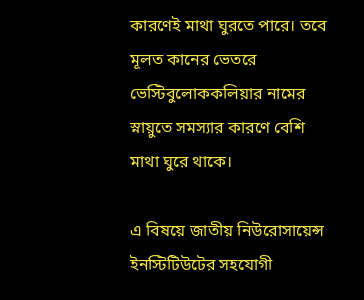কারণেই মাথা ঘুরতে পারে। তবে মূলত কানের ভেতরে ভেস্টিবুলোককলিয়ার নামের স্নায়ুতে সমস্যার কারণে বেশি মাথা ঘুরে থাকে।

এ বিষয়ে জাতীয় নিউরোসায়েন্স ইনস্টিটিউটের সহযোগী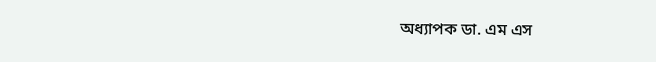অধ্যাপক ডা. এম এস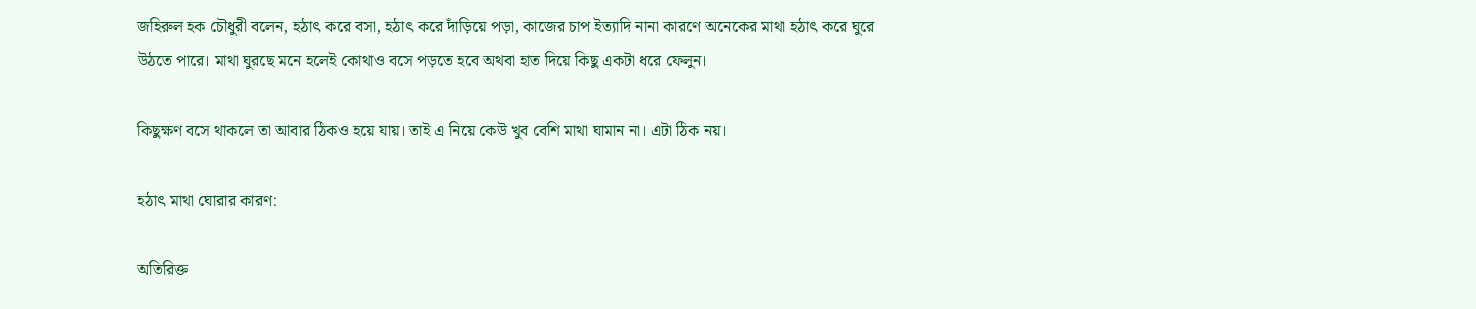জহিরুল হক চৌধুরী বলেন, হঠাৎ করে বসা, হঠাৎ করে দাঁড়িয়ে পড়া, কাজের চাপ ইত্যাদি নানা কারণে অনেকের মাথা হঠাৎ করে ঘুরে উঠতে পারে। মাথা ঘুরছে মনে হলেই কোথাও বসে পড়তে হবে অথবা হাত দিয়ে কিছু একটা ধরে ফেলুন।

কিছুক্ষণ বসে থাকলে তা আবার ঠিকও হয়ে যায়। তাই এ নিয়ে কেউ খুব বেশি মাথা ঘামান না। এটা ঠিক নয়।

হঠাৎ মাথা ঘোরার কারণ:

অতিরিক্ত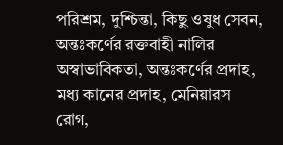পরিশ্রম, দুশ্চিন্তা, কিছু ওষুধ সেবন, অন্তঃকর্ণের রক্তবাহী নালির অস্বাভাবিকতা, অন্তঃকর্ণের প্রদাহ, মধ্য কানের প্রদাহ, মেনিয়ারস রোগ,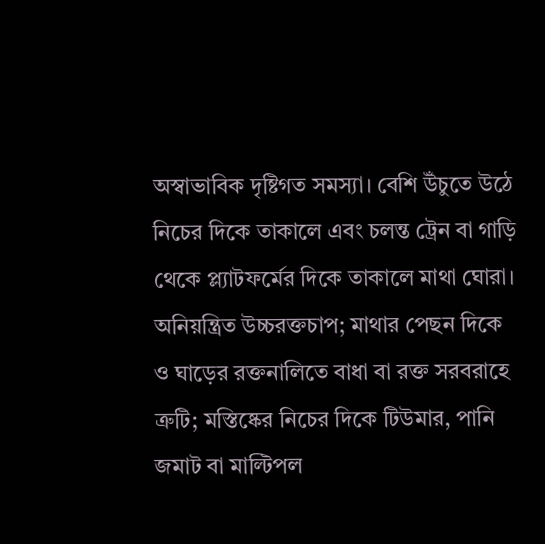অস্বাভাবিক দৃষ্টিগত সমস্যা। বেশি উঁচুতে উঠে নিচের দিকে তাকালে এবং চলন্ত ট্রেন বা গাড়ি থেকে প্ল্যাটফর্মের দিকে তাকালে মাথা ঘোরা। অনিয়ন্ত্রিত উচ্চরক্তচাপ; মাথার পেছন দিকে ও ঘাড়ের রক্তনালিতে বাধা বা রক্ত সরবরাহে ত্রুটি; মস্তিষ্কের নিচের দিকে টিউমার, পানি জমাট বা মাল্টিপল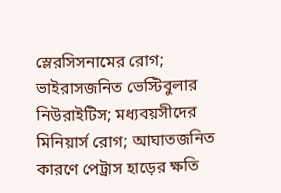স্লেরসিসনামের রোগ; ভাইরাসজনিত ভেস্টিবুলার নিউরাইটিস; মধ্যবয়সীদের মিনিয়ার্স রোগ; আঘাতজনিত কারণে পেট্রাস হাড়ের ক্ষতি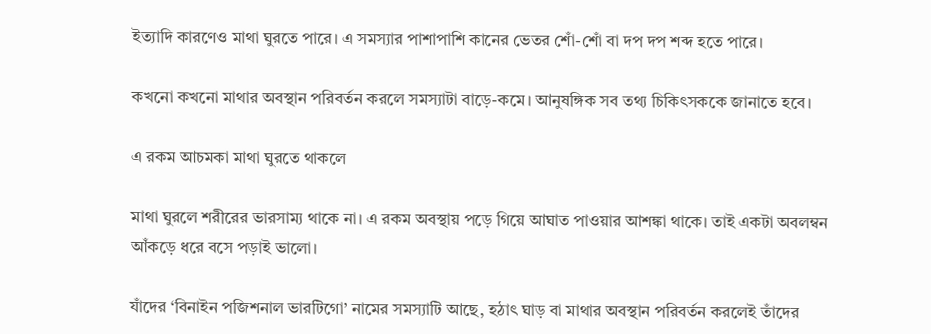ইত্যাদি কারণেও মাথা ঘুরতে পারে। এ সমস্যার পাশাপাশি কানের ভেতর শোঁ-শোঁ বা দপ দপ শব্দ হতে পারে।

কখনো কখনো মাথার অবস্থান পরিবর্তন করলে সমস্যাটা বাড়ে-কমে। আনুষঙ্গিক সব তথ্য চিকিৎসককে জানাতে হবে।

এ রকম আচমকা মাথা ঘুরতে থাকলে

মাথা ঘুরলে শরীরের ভারসাম্য থাকে না। এ রকম অবস্থায় পড়ে গিয়ে আঘাত পাওয়ার আশঙ্কা থাকে। তাই একটা অবলম্বন আঁকড়ে ধরে বসে পড়াই ভালো।

যাঁদের ‘বিনাইন পজিশনাল ভারটিগো’ নামের সমস্যাটি আছে, হঠাৎ ঘাড় বা মাথার অবস্থান পরিবর্তন করলেই তাঁদের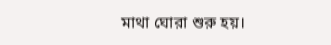মাথা ঘোরা শুরু হয়।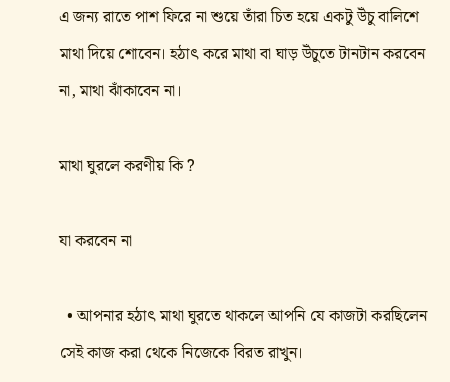এ জন্য রাতে পাশ ফিরে না শুয়ে তাঁরা চিত হয়ে একটু উঁচু বালিশে মাথা দিয়ে শোবেন। হঠাৎ করে মাথা বা ঘাড় উঁচুতে টানটান করবেন না, মাথা ঝাঁকাবেন না।

মাথা ঘুরলে করণীয় কি ?

যা করবেন না

  • আপনার হঠাৎ মাথা ঘুরতে থাকলে আপনি যে কাজটা করছিলেন সেই কাজ করা থেকে নিজেকে বিরত রাখুন।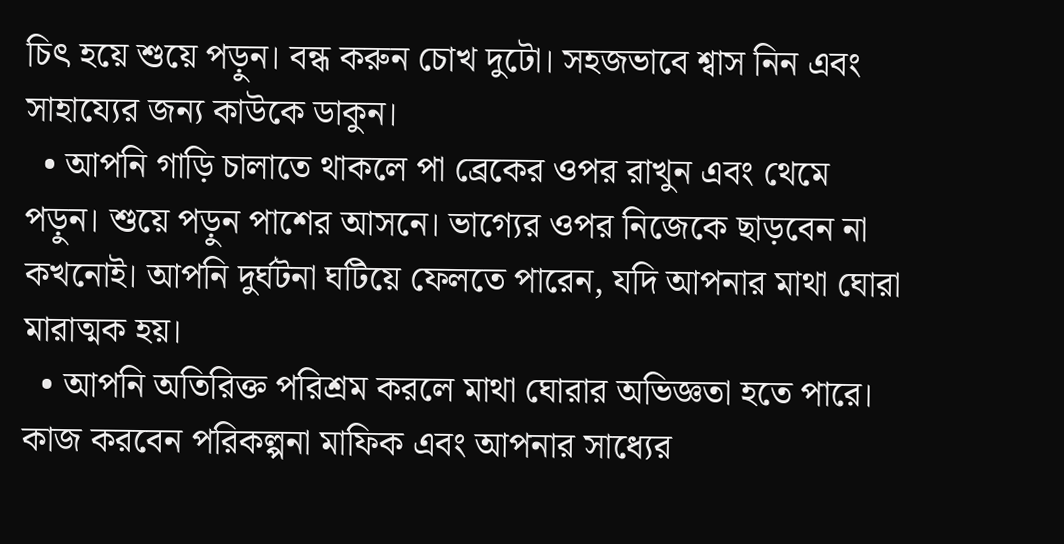চিৎ হয়ে শুয়ে পড়ুন। বন্ধ করুন চোখ দুটো। সহজভাবে শ্বাস নিন এবং সাহায্যের জন্য কাউকে ডাকুন।
  • আপনি গাড়ি চালাতে থাকলে পা ব্রেকের ওপর রাখুন এবং থেমে পড়ুন। শুয়ে পড়ুন পাশের আসনে। ভাগ্যের ওপর নিজেকে ছাড়বেন না কখনোই। আপনি দুর্ঘটনা ঘটিয়ে ফেলতে পারেন, যদি আপনার মাথা ঘোরা মারাত্মক হয়।
  • আপনি অতিরিক্ত পরিশ্রম করলে মাথা ঘোরার অভিজ্ঞতা হতে পারে। কাজ করবেন পরিকল্পনা মাফিক এবং আপনার সাধ্যের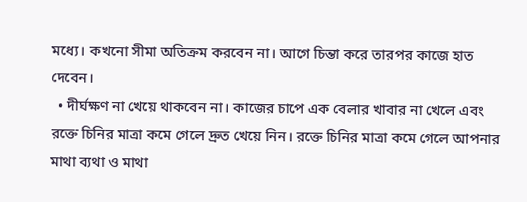মধ্যে। কখনো সীমা অতিক্রম করবেন না। আগে চিন্তা করে তারপর কাজে হাত দেবেন।
  • দীর্ঘক্ষণ না খেয়ে থাকবেন না। কাজের চাপে এক বেলার খাবার না খেলে এবং রক্তে চিনির মাত্রা কমে গেলে দ্রুত খেয়ে নিন। রক্তে চিনির মাত্রা কমে গেলে আপনার মাথা ব্যথা ও মাথা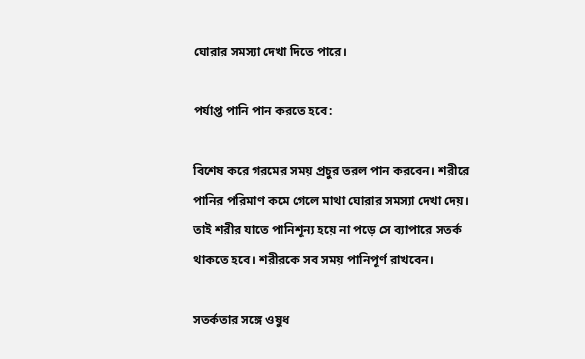ঘোরার সমস্যা দেখা দিতে পারে।

পর্যাপ্ত পানি পান করতে হবে:

বিশেষ করে গরমের সময় প্রচুর তরল পান করবেন। শরীরে পানির পরিমাণ কমে গেলে মাথা ঘোরার সমস্যা দেখা দেয়। তাই শরীর যাতে পানিশূন্য হয়ে না পড়ে সে ব্যাপারে সতর্ক থাকতে হবে। শরীরকে সব সময় পানিপূর্ণ রাখবেন।

সতর্কতার সঙ্গে ওষুধ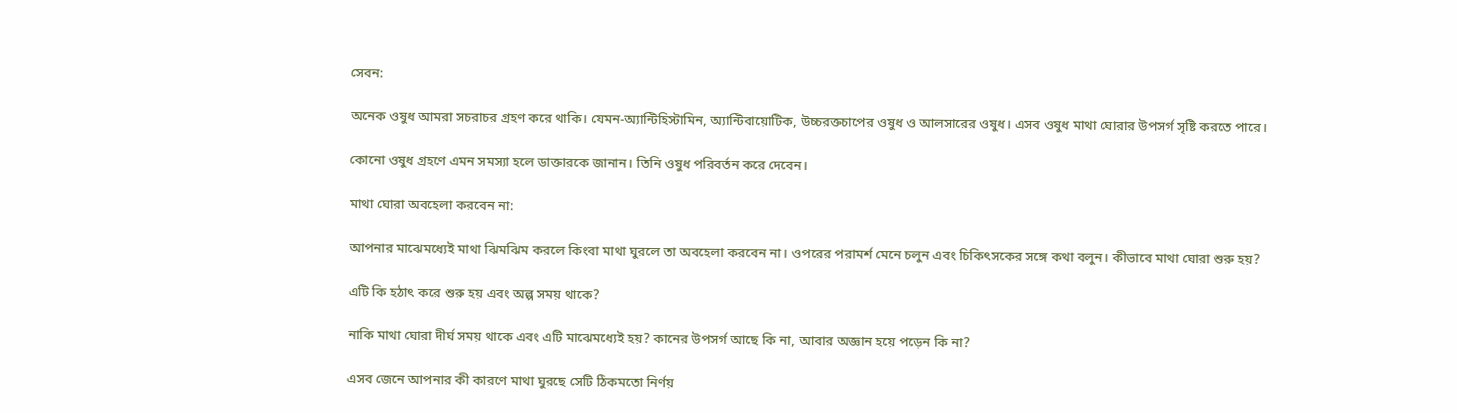সেবন:

অনেক ওষুধ আমরা সচরাচর গ্রহণ করে থাকি। যেমন-অ্যান্টিহিস্টামিন, অ্যান্টিবায়োটিক, উচ্চরক্তচাপের ওষুধ ও আলসারের ওষুধ। এসব ওষুধ মাথা ঘোরার উপসর্গ সৃষ্টি করতে পারে।

কোনো ওষুধ গ্রহণে এমন সমস্যা হলে ডাক্তারকে জানান। তিনি ওষুধ পরিবর্তন করে দেবেন।

মাথা ঘোরা অবহেলা করবেন না:

আপনার মাঝেমধ্যেই মাথা ঝিমঝিম করলে কিংবা মাথা ঘুরলে তা অবহেলা করবেন না। ওপরের পরামর্শ মেনে চলুন এবং চিকিৎসকের সঙ্গে কথা বলুন। কীভাবে মাথা ঘোরা শুরু হয়?

এটি কি হঠাৎ করে শুরু হয় এবং অল্প সময় থাকে?

নাকি মাথা ঘোরা দীর্ঘ সময় থাকে এবং এটি মাঝেমধ্যেই হয়? কানের উপসর্গ আছে কি না, আবার অজ্ঞান হয়ে পড়েন কি না?

এসব জেনে আপনার কী কারণে মাথা ঘুরছে সেটি ঠিকমতো নির্ণয়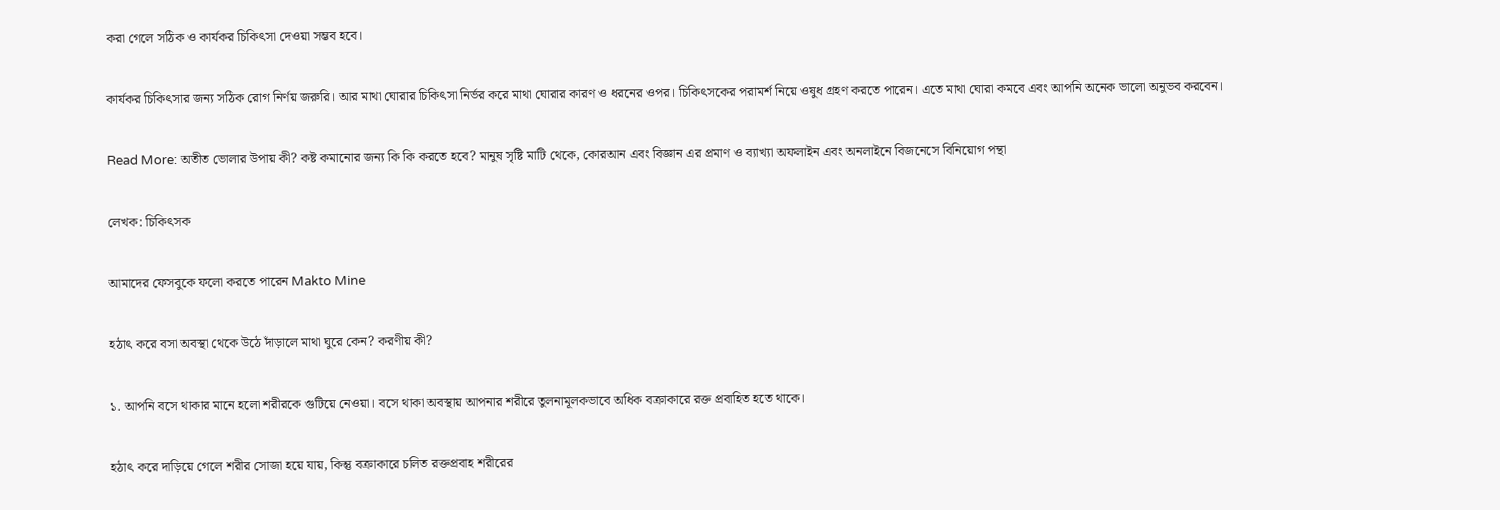করা গেলে সঠিক ও কার্যকর চিকিৎসা দেওয়া সম্ভব হবে।

কার্যকর চিকিৎসার জন্য সঠিক রোগ নির্ণয় জরুরি। আর মাথা ঘোরার চিকিৎসা নির্ভর করে মাথা ঘোরার কারণ ও ধরনের ওপর। চিকিৎসকের পরামর্শ নিয়ে ওষুধ গ্রহণ করতে পারেন। এতে মাথা ঘোরা কমবে এবং আপনি অনেক ভালো অনুভব করবেন।

Read More: অতীত ভোলার উপায় কী? কষ্ট কমানোর জন্য কি কি করতে হবে? মানুষ সৃষ্টি মাটি থেকে, কোরআন এবং বিজ্ঞান এর প্রমাণ ও ব্যাখ্যা অফলাইন এবং অনলাইনে বিজনেসে বিনিয়োগ পন্থা

লেখক: চিকিৎসক

আমাদের ফেসবুকে ফলো করতে পারেন Makto Mine

হঠাৎ করে বসা অবস্থা থেকে উঠে দাঁড়ালে মাথা ঘুরে কেন? করণীয় কী?

১. আপনি বসে থাকার মানে হলো শরীরকে গুটিয়ে নেওয়া। বসে থাকা অবস্থায় আপনার শরীরে তুলনামূলকভাবে অধিক বক্রাকারে রক্ত প্রবাহিত হতে থাকে।

হঠাৎ করে দাড়িয়ে গেলে শরীর সোজা হয়ে যায়, কিন্তু বক্রাকারে চলিত রক্তপ্রবাহ শরীরের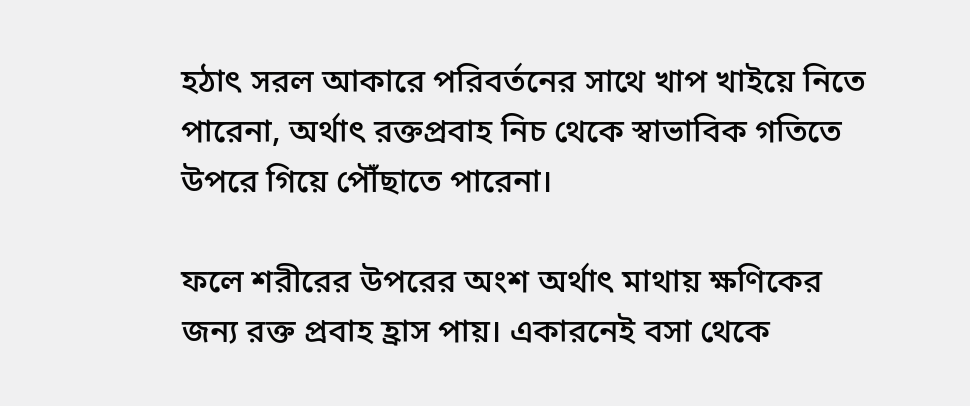হঠাৎ সরল আকারে পরিবর্তনের সাথে খাপ খাইয়ে নিতে পারেনা, অর্থাৎ রক্তপ্রবাহ নিচ থেকে স্বাভাবিক গতিতে উপরে গিয়ে পৌঁছাতে পারেনা।

ফলে শরীরের উপরের অংশ অর্থাৎ মাথায় ক্ষণিকের জন্য রক্ত প্রবাহ হ্রাস পায়। একারনেই বসা থেকে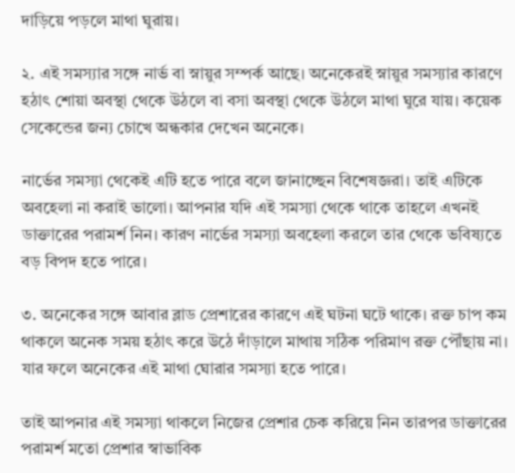দাড়িয়ে পড়লে মাথা ঘুরায়।

২. এই সমস্যার সঙ্গে নার্ভ বা স্নায়ুর সম্পর্ক আছে। অনেকেরই স্নায়ুর সমস্যার কারণে হঠাৎ শোয়া অবস্থা থেকে উঠলে বা বসা অবস্থা থেকে উঠলে মাথা ঘুরে যায়। কয়েক সেকেন্ডের জন্য চোখে অন্ধকার দেখেন অনেকে।

নার্ভের সমস্যা থেকেই এটি হতে পারে বলে জানাচ্ছেন বিশেষজ্ঞরা। তাই এটিকে অবহেলা না করাই ভালো। আপনার যদি এই সমস্যা থেকে থাকে তাহলে এখনই ডাক্তারের পরামর্শ নিন। কারণ নার্ভের সমস্যা অবহেলা করলে তার থেকে ভবিষ্যতে বড় বিপদ হতে পারে।

৩. অনেকের সঙ্গে আবার ব্লাড প্রেশারের কারণে এই ঘটনা ঘটে থাকে। রক্ত চাপ কম থাকলে অনেক সময় হঠাৎ করে উঠে দাঁড়ালে মাথায় সঠিক পরিমাণ রক্ত পৌঁছায় না। যার ফলে অনেকের এই মাথা ঘোরার সমস্যা হতে পারে।

তাই আপনার এই সমস্যা থাকলে নিজের প্রেশার চেক করিয়ে নিন তারপর ডাক্তারের পরামর্শ মতো প্রেশার স্বাভাবিক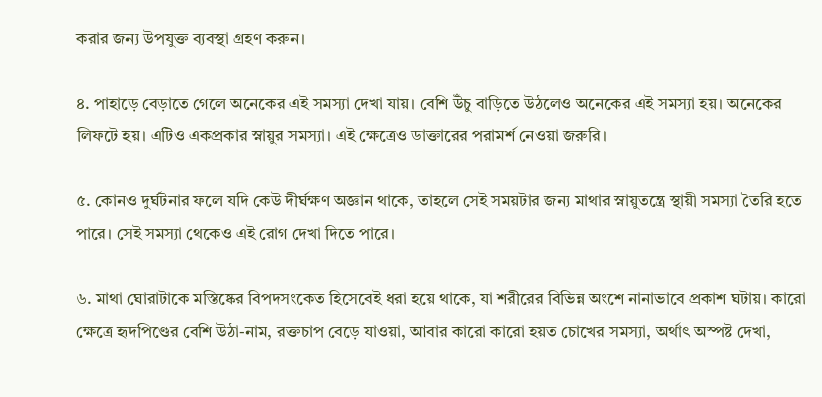করার জন্য উপযুক্ত ব্যবস্থা গ্রহণ করুন।

৪. পাহাড়ে বেড়াতে গেলে অনেকের এই সমস্যা দেখা যায়। বেশি উঁচু বাড়িতে উঠলেও অনেকের এই সমস্যা হয়। অনেকের লিফটে হয়। এটিও একপ্রকার স্নায়ুর সমস্যা। এই ক্ষেত্রেও ডাক্তারের পরামর্শ নেওয়া জরুরি।

৫. কোনও দুর্ঘটনার ফলে যদি কেউ দীর্ঘক্ষণ অজ্ঞান থাকে, তাহলে সেই সময়টার জন্য মাথার স্নায়ুতন্ত্রে স্থায়ী সমস্যা তৈরি হতে পারে। সেই সমস্যা থেকেও এই রোগ দেখা দিতে পারে।

৬. মাথা ঘোরাটাকে মস্তিষ্কের বিপদসংকেত হিসেবেই ধরা হয়ে থাকে, যা শরীরের বিভিন্ন অংশে নানাভাবে প্রকাশ ঘটায়। কারো ক্ষেত্রে হৃদপিণ্ডের বেশি উঠা-নাম, রক্তচাপ বেড়ে যাওয়া, আবার কারো কারো হয়ত চোখের সমস্যা, অর্থাৎ অস্পষ্ট দেখা,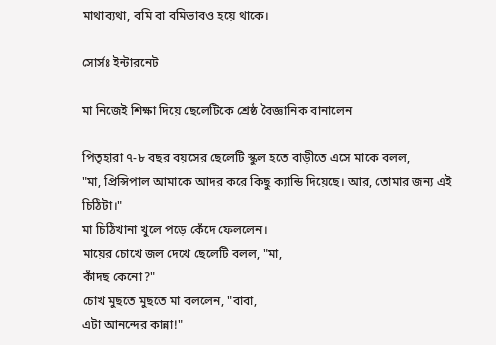মাথাব্যথা, বমি বা বমিভাবও হয়ে থাকে।

সোর্সঃ ইন্টারনেট

মা নিজেই শিক্ষা দিয়ে ছেলেটিকে শ্রেষ্ঠ বৈজ্ঞানিক বানালেন

পিতৃহারা ৭-৮ বছর বয়সের ছেলেটি স্কুল হতে বাড়ীতে এসে মাকে বলল,
"মা, প্রিন্সিপাল আমাকে আদর করে কিছু ক্যান্ডি দিয়েছে। আর, তোমার জন্য এই চিঠিটা।"
মা চিঠিখানা খুলে পড়ে কেঁদে ফেললেন।
মায়ের চোখে জল দেখে ছেলেটি বলল, "মা,
কাঁদছ কেনো?"
চোখ মুছতে মুছতে মা বললেন, "বাবা,
এটা আনন্দের কান্না!"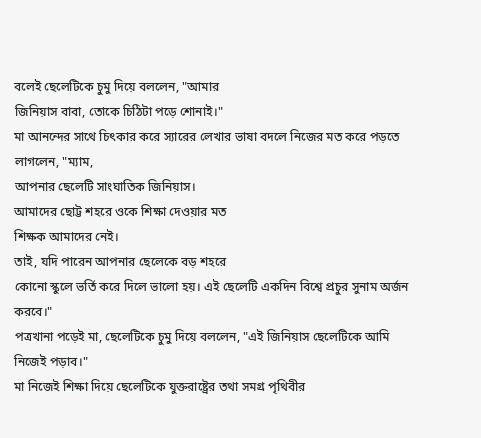বলেই ছেলেটিকে চুমু দিয়ে বললেন, "আমার
জিনিয়াস বাবা, তোকে চিঠিটা পড়ে শোনাই।"
মা আনন্দের সাথে চিৎকার করে স্যার‌ের ল‌েখার ভাষা বদল‌ে নিজের মত কর‌ে পড়তে লাগলেন, "ম্যাম,
আপনার ছেলেটি সাংঘাতিক জিনিয়াস।
আমাদের ছোট্ট শহরে ওকে শিক্ষা দেওয়ার মত
শিক্ষক আমাদের নেই।
তাই, যদি পারেন আপনার ছেলেকে বড় শহরে
কোনো স্কুলে ভর্তি করে দিলে ভালো হয়। এই ছেলেটি একদিন বিশ্বে প্রচুর সুনাম অর্জন করবে।"
পত্রখানা পড়েই মা, ছেলেটিকে চুমু দিয়ে বললেন, "এই জিনিয়াস ছেলেটিকে আমি নিজেই পড়াব।"
মা নিজেই শিক্ষা দিয়ে ছেলেটিকে যুক্তরাষ্ট্রের তথা সমগ্ৰ পৃথিবীর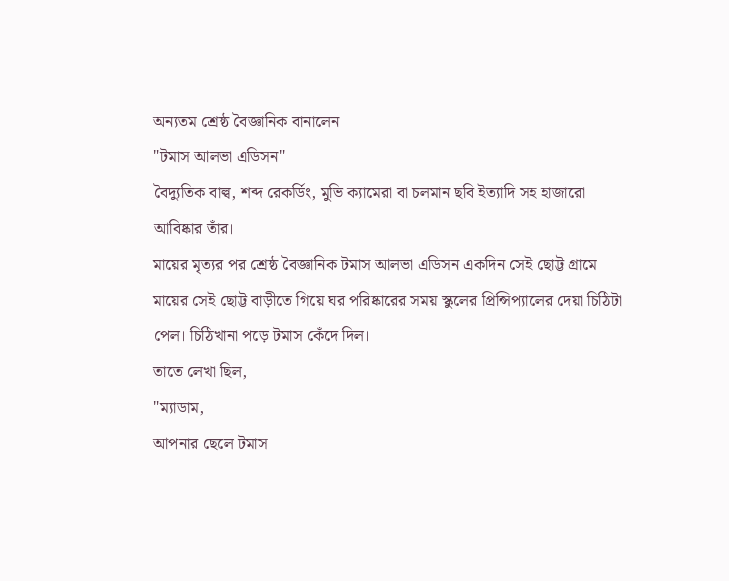অন্যতম শ্রেষ্ঠ বৈজ্ঞানিক বানালেন
"টমাস আলভা এডিসন"
বৈদ্যুতিক বাল্ব, শব্দ রেকর্ডিং, মুভি ক্যামেরা বা চলমান ছবি ইত্যাদি সহ হাজারো আবিষ্কার তাঁর।
মায়ের মৃত্যর পর শ্রেষ্ঠ বৈজ্ঞানিক টমাস আলভা এডিসন একদিন সেই ছোট্ট গ্রামে মায়ের সেই ছোট্ট বাড়ীতে গিয়ে ঘর পরিষ্কারের সময় স্কুলের প্রিন্সিপ্যালের দ‌েয়া চিঠিটা পেল। চিঠিখানা পড়ে টমাস কেঁদে দিল।
তাতে লেখা ছিল,
"ম্যাডাম,
আপনার ছেলে টমাস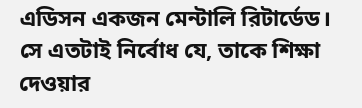এডিসন একজন মেন্টালি রিটার্ডেড।
সে এতটাই নির্বোধ যে, তাকে শিক্ষা দেওয়ার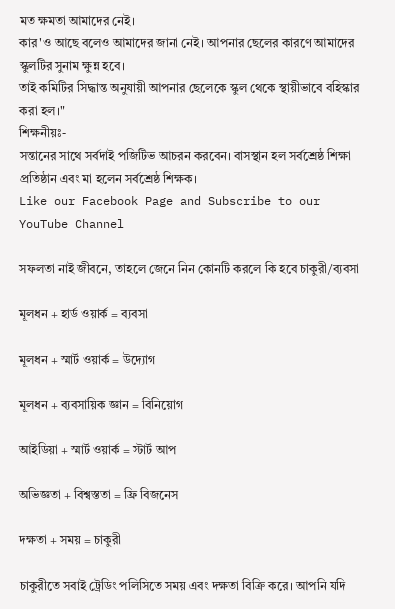মত ক্ষমতা আমাদের নেই।
কার'ও আছে বলেও আমাদের জানা নেই। আপনার ছেলের কারণে আমাদের স্কুলটির সুনাম ক্ষুন্ন হবে।
তাই কমিটির সিদ্ধান্ত অনুযায়ী আপনার ছেলেকে স্কুল থেকে স্থায়ীভাবে বহিস্কার করা হল।"
শিক্ষনীয়ঃ-
সন্তানের সাথে সর্বদাই পজিটিভ আচরন করবেন। বাসস্থান হল সর্বশ্রেষ্ঠ শিক্ষা প্রতিষ্ঠান এবং মা হলেন সর্বশ্রেষ্ঠ শিক্ষক।
Like our Facebook Page and Subscribe to our YouTube Channel

সফলতা নাই জীবনে, তাহলে জেনে নিন কোনটি করলে কি হবে চাকুরী/ব্যবসা

মূলধন + হার্ড ওয়ার্ক = ব্যবসা

মূলধন + স্মার্ট ওয়ার্ক = উদ্যোগ

মূলধন + ব্যবসায়িক জ্ঞান = বিনিয়োগ

আইডিয়া + স্মার্ট ওয়ার্ক = স্টার্ট আপ

অভিজ্ঞতা + বিশ্বস্ততা = ফ্রি বিজনেস

দক্ষতা + সময় = চাকুরী

চাকুরীতে সবাই ট্রেডিং পলিসিতে সময় এবং দক্ষতা বিক্রি করে। আপনি যদি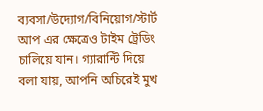ব্যবসা/উদ্যোগ/বিনিয়োগ/স্টার্ট আপ এর ক্ষেত্রেও টাইম ট্রেডিং চালিয়ে যান। গ্যারান্টি দিয়ে বলা যায়, আপনি অচিরেই মুখ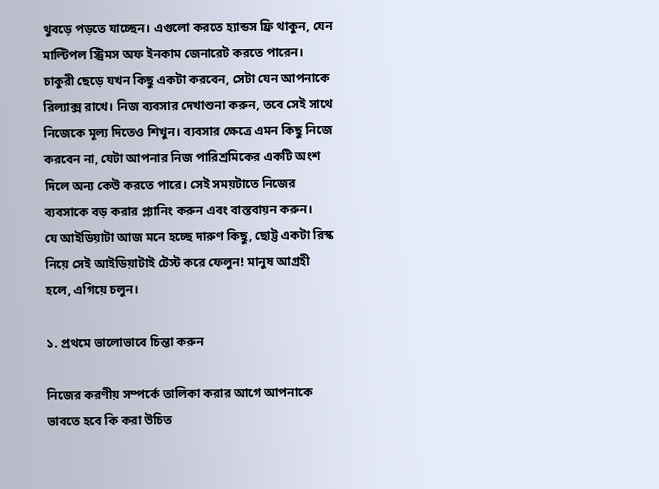থুবড়ে পড়তে যাচ্ছেন। এগুলো করতে হ্যান্ডস ফ্রি থাকুন, যেন মাল্টিপল স্ট্রিমস অফ ইনকাম জেনারেট করতে পারেন। চাকুরী ছেড়ে যখন কিছু একটা করবেন, সেটা যেন আপনাকে রিল্যাক্স রাখে। নিজ ব্যবসার দেখাশুনা করুন, তবে সেই সাথে নিজেকে মূল্য দিতেও শিখুন। ব্যবসার ক্ষেত্রে এমন কিছু নিজে করবেন না, যেটা আপনার নিজ পারিশ্রমিকের একটি অংশ দিলে অন্য কেউ করতে পারে। সেই সময়টাতে নিজের ব্যবসাকে বড় করার প্ল্যানিং করুন এবং বাস্তবায়ন করুন।
যে আইডিয়াটা আজ মনে হচ্ছে দারুণ কিছু, ছোট্ট একটা রিস্ক নিয়ে সেই আইডিয়াটাই টেস্ট করে ফেলুন! মানুষ আগ্রহী হলে, এগিয়ে চলুন।

১. প্রথমে ভালোভাবে চিন্তা করুন

নিজের করণীয় সম্পর্কে তালিকা করার আগে আপনাকে ভাবতে হবে কি করা উচিত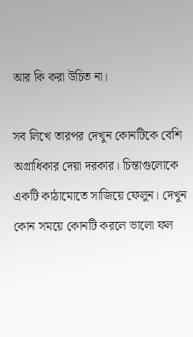আর কি করা উচিত না।

সব লিখে তারপর দেখুন কোনটিকে বেশি অগ্রাধিকার দেয়া দরকার। চিন্তাগুলোকে একটি কাঠামোতে সাজিয়ে ফেলুন। দেখুন কোন সময়ে কোনটি করলে ভালো ফল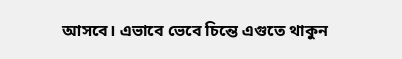আসবে। এভাবে ভেবে চিন্তে এগুতে থাকুন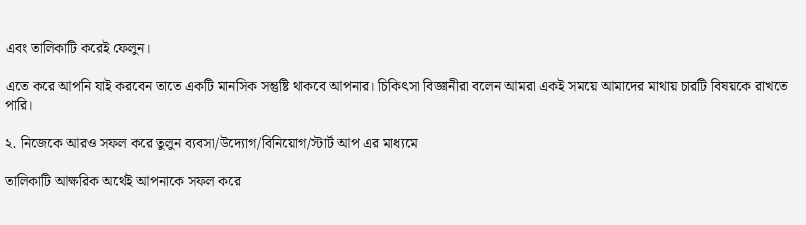এবং তালিকাটি করেই ফেলুন।

এতে করে আপনি যাই করবেন তাতে একটি মানসিক সন্তুষ্টি থাকবে আপনার। চিকিৎসা বিজ্ঞানীরা বলেন আমরা একই সময়ে আমাদের মাথায় চারটি বিষয়কে রাখতে পারি।

২. নিজেকে আরও সফল করে তুলুন ব্যবসা/উদ্যোগ/বিনিয়োগ/স্টার্ট আপ এর মাধ্যমে

তালিকাটি আক্ষরিক অর্থেই আপনাকে সফল করে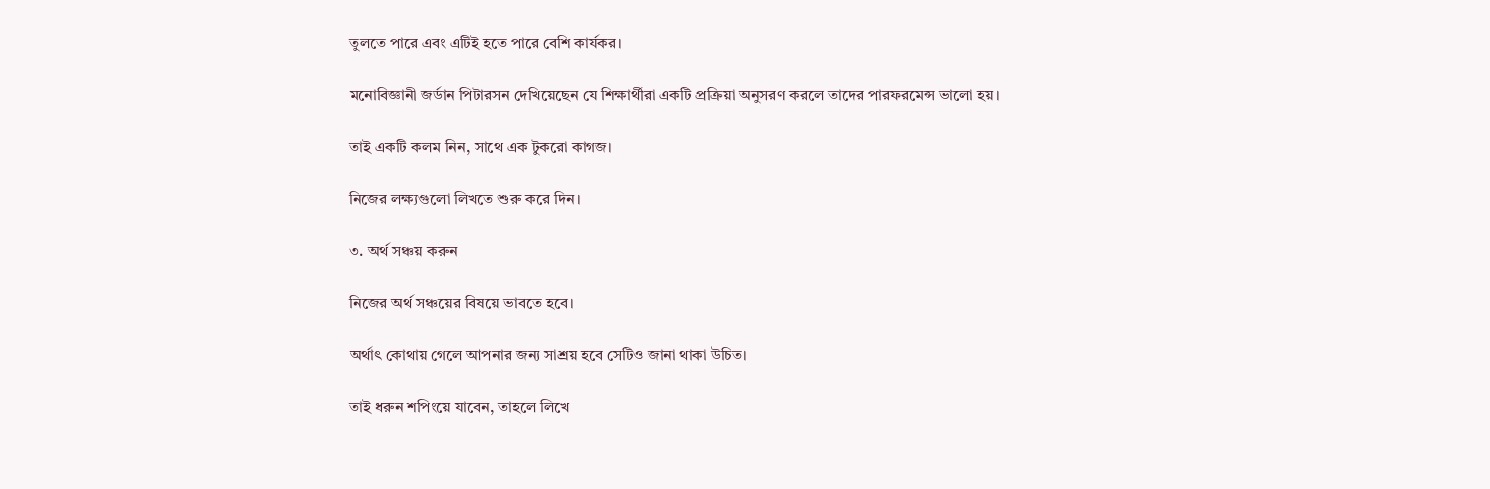তুলতে পারে এবং এটিই হতে পারে বেশি কার্যকর।

মনোবিজ্ঞানী জর্ডান পিটারসন দেখিয়েছেন যে শিক্ষার্থীরা একটি প্রক্রিয়া অনুসরণ করলে তাদের পারফরমেন্স ভালো হয়।

তাই একটি কলম নিন, সাথে এক টুকরো কাগজ।

নিজের লক্ষ্যগুলো লিখতে শুরু করে দিন।

৩. অর্থ সঞ্চয় করুন

নিজের অর্থ সঞ্চয়ের বিষয়ে ভাবতে হবে।

অর্থাৎ কোথায় গেলে আপনার জন্য সাশ্রয় হবে সেটিও জানা থাকা উচিত।

তাই ধরুন শপিংয়ে যাবেন, তাহলে লিখে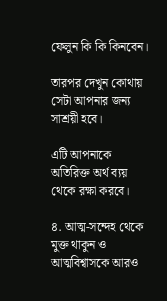ফেলুন কি কি কিনবেন।

তারপর দেখুন কোথায় সেটা আপনার জন্য সাশ্রয়ী হবে।

এটি আপনাকে অতিরিক্ত অর্থ ব্যয় থেকে রক্ষা করবে।

৪. আত্ম-সন্দেহ থেকে মুক্ত থাকুন ও আত্মবিশ্বাসকে আরও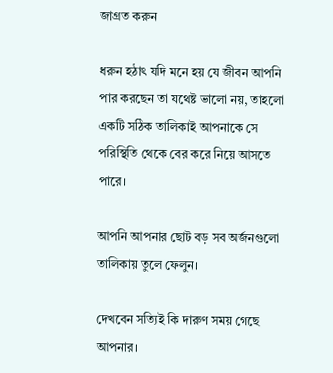জাগ্রত করুন

ধরুন হঠাৎ যদি মনে হয় যে জীবন আপনি পার করছেন তা যথেষ্ট ভালো নয়, তাহলো একটি সঠিক তালিকাই আপনাকে সে পরিস্থিতি থেকে বের করে নিয়ে আসতে পারে।

আপনি আপনার ছোট বড় সব অর্জনগুলো তালিকায় তুলে ফেলুন।

দেখবেন সত্যিই কি দারুণ সময় গেছে আপনার।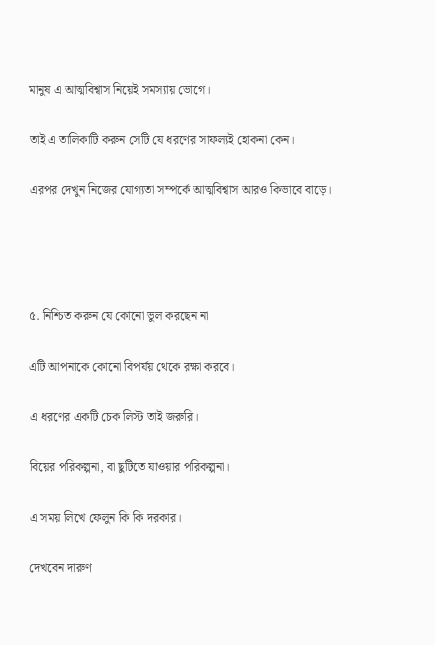মানুষ এ আত্মবিশ্বাস নিয়েই সমস্যায় ভোগে।

তাই এ তালিকাটি করুন সেটি যে ধরণের সাফল্যই হোকনা কেন।

এরপর দেখুন নিজের যোগ্যতা সম্পর্কে আত্মবিশ্বাস আরও কিভাবে বাড়ে।




৫. নিশ্চিত করুন যে কোনো ভুল করছেন না

এটি আপনাকে কোনো বিপর্যয় থেকে রক্ষা করবে।

এ ধরণের একটি চেক লিস্ট তাই জরুরি।

বিয়ের পরিকল্পনা, বা ছুটিতে যাওয়ার পরিকল্পনা।

এ সময় লিখে ফেলুন কি কি দরকার।

দেখবেন দারুণ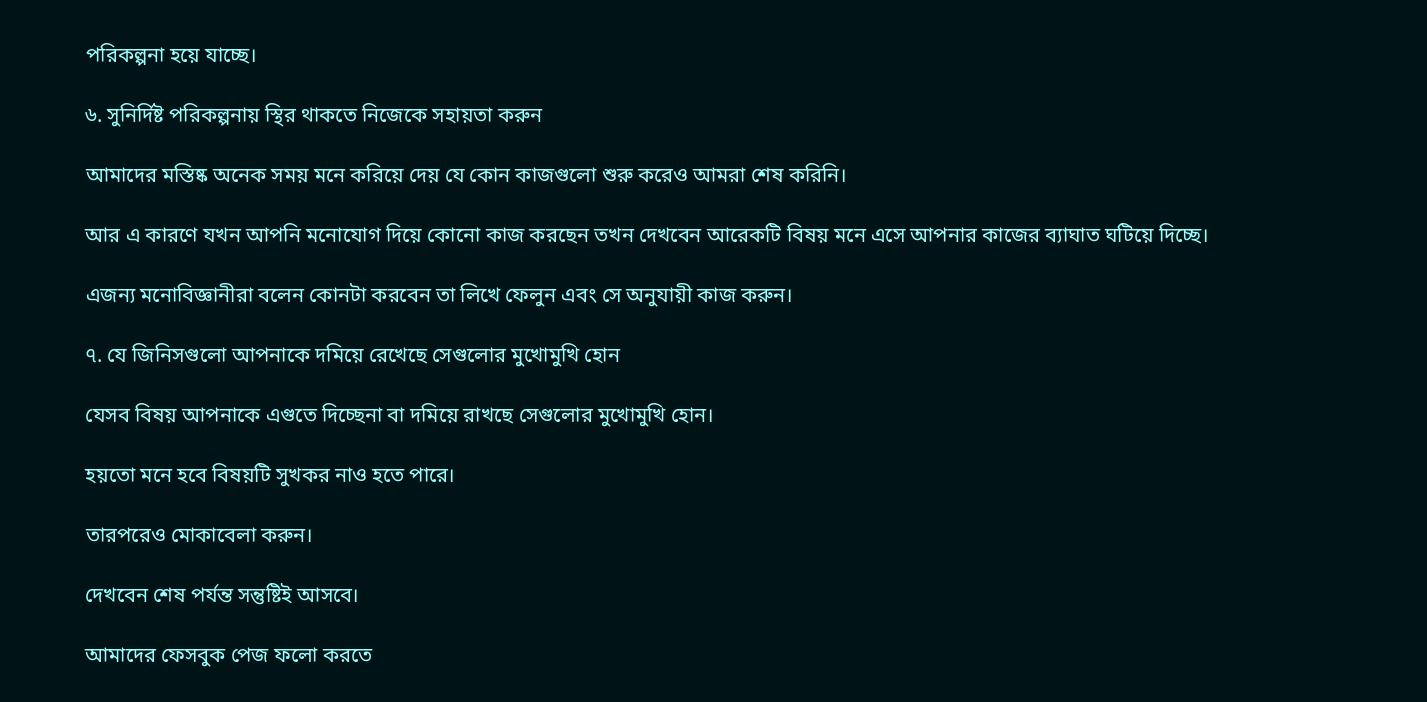পরিকল্পনা হয়ে যাচ্ছে।

৬. সুনির্দিষ্ট পরিকল্পনায় স্থির থাকতে নিজেকে সহায়তা করুন

আমাদের মস্তিষ্ক অনেক সময় মনে করিয়ে দেয় যে কোন কাজগুলো শুরু করেও আমরা শেষ করিনি।

আর এ কারণে যখন আপনি মনোযোগ দিয়ে কোনো কাজ করছেন তখন দেখবেন আরেকটি বিষয় মনে এসে আপনার কাজের ব্যাঘাত ঘটিয়ে দিচ্ছে।

এজন্য মনোবিজ্ঞানীরা বলেন কোনটা করবেন তা লিখে ফেলুন এবং সে অনুযায়ী কাজ করুন।

৭. যে জিনিসগুলো আপনাকে দমিয়ে রেখেছে সেগুলোর মুখোমুখি হোন

যেসব বিষয় আপনাকে এগুতে দিচ্ছেনা বা দমিয়ে রাখছে সেগুলোর মুখোমুখি হোন।

হয়তো মনে হবে বিষয়টি সুখকর নাও হতে পারে।

তারপরেও মোকাবেলা করুন।

দেখবেন শেষ পর্যন্ত সন্তুষ্টিই আসবে।

আমাদের ফেসবুক পেজ ফলো করতে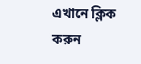এখানে ক্লিক করুন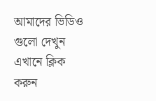আমাদের ভিডিও গুলো দেখুন এখানে ক্লিক করুন